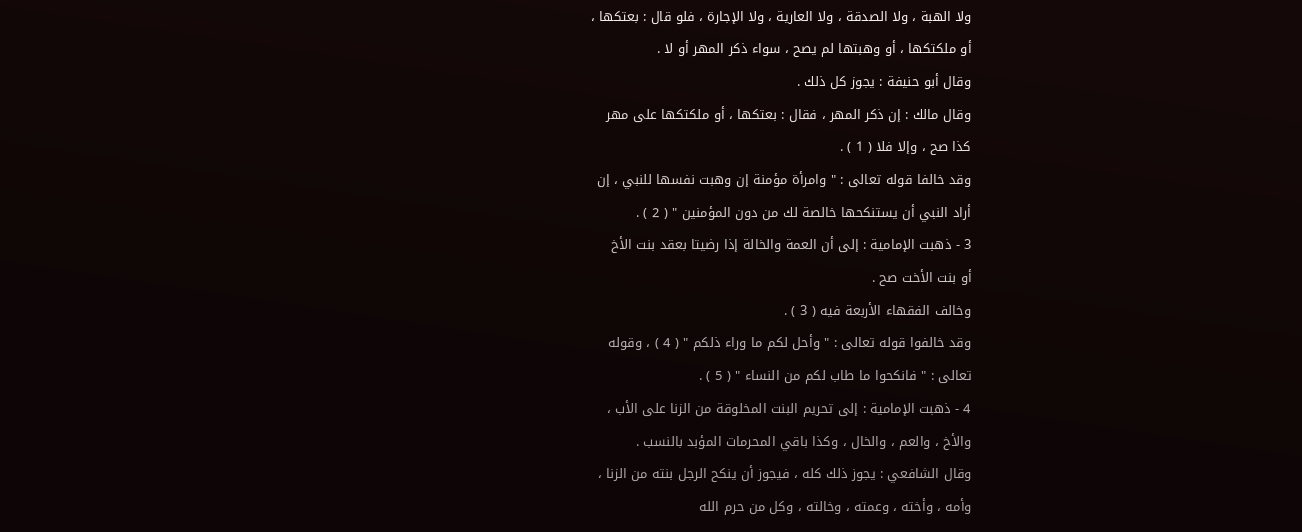ولا الهبة ، ولا الصدقة ، ولا العارية ، ولا الإجارة ، فلو قال : بعتكها ،
أو ملكتكها ، أو وهبتها لم يصح ، سواء ذكر المهر أو لا .
وقال أبو حنيفة : يجوز كل ذلك .
وقال مالك : إن ذكر المهر ، فقال : بعتكها ، أو ملكتكها على مهر
كذا صح ، وإلا فلا ( 1 ) .
وقد خالفا قوله تعالى : " وامرأة مؤمنة إن وهبت نفسها للنبي ، إن
أراد النبي أن يستنكحها خالصة لك من دون المؤمنين " ( 2 ) .
3 - ذهبت الإمامية : إلى أن العمة والخالة إذا رضيتا بعقد بنت الأخ
أو بنت الأخت صح .
وخالف الفقهاء الأربعة فيه ( 3 ) .
وقد خالفوا قوله تعالى : " وأحل لكم ما وراء ذلكم " ( 4 ) ، وقوله
تعالى : " فانكحوا ما طاب لكم من النساء " ( 5 ) .
4 - ذهبت الإمامية : إلى تحريم البنت المخلوقة من الزنا على الأب ،
والأخ ، والعم ، والخال ، وكذا باقي المحرمات المؤبد بالنسب .
وقال الشافعي : يجوز ذلك كله ، فيجوز أن ينكح الرجل بنته من الزنا ،
وأمه ، وأخته ، وعمته ، وخالته ، وكل من حرم الله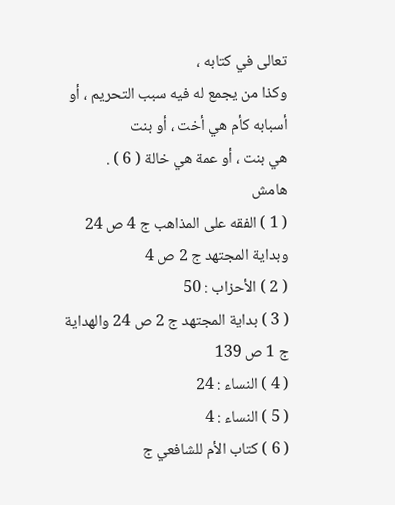تعالى في كتابه ،
وكذا من يجمع له فيه سبب التحريم ، أو أسبابه كأم هي أخت ، أو بنت
هي بنت ، أو عمة هي خالة ( 6 ) .
هامش
( 1 ) الفقه على المذاهب ج 4 ص 24 وبداية المجتهد ج 2 ص 4
( 2 ) الأحزاب : 50
( 3 ) بداية المجتهد ج 2 ص 24 والهداية ج 1 ص 139
( 4 ) النساء : 24
( 5 ) النساء : 4
( 6 ) كتاب الأم للشافعي ج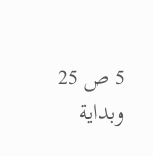5 ص 25 وبداية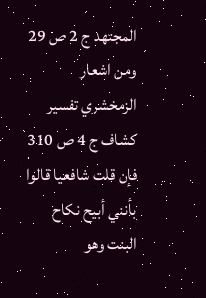المجتهد ج 2 ص 29 ومن اشعار الزمخشري تفسير كشاف ج 4 ص 310
فإن قلت شافعيا قالوا بأنني أبيح نكاح البنت وهو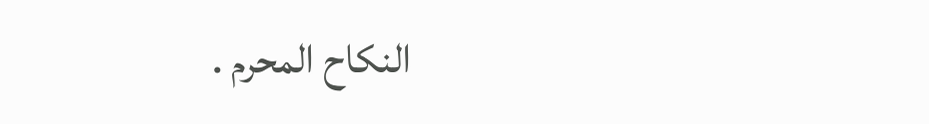النكاح المحرم .